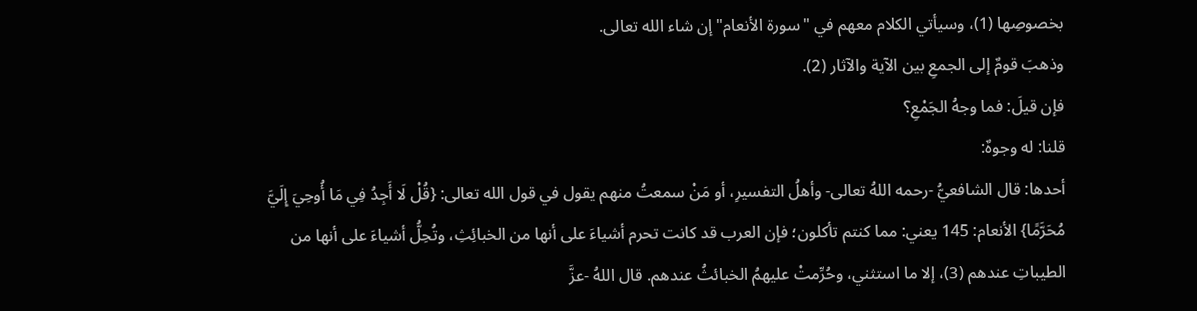بخصوصِها (1)، وسيأتي الكلام معهم في "سورة الأنعام" إن شاء الله تعالى.
وذهبَ قومٌ إلى الجمعِ بين الآية والآثار (2).
فإن قيلَ: فما وجهُ الجَمْعِ؟
قلنا: له وجوهٌ:
أحدها: قال الشافعيُّ -رحمه اللهُ تعالى- وأهلُ التفسيرِ، أو مَنْ سمعتُ منهم يقول في قول الله تعالى: {قُلْ لَا أَجِدُ فِي مَا أُوحِيَ إِلَيَّ مُحَرَّمًا} الأنعام: 145 يعني: مما كنتم تأكلون؛ فإن العرب قد كانت تحرم أشياءَ على أنها من الخبائِثِ، وتُحِلُّ أشياءَ على أنها من الطيباتِ عندهم (3)، إلا ما استثني، وحُرِّمتْ عليهمُ الخبائثُ عندهم. قال اللهُ -عزَّ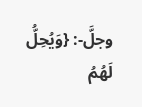وجلَّ-: {وَيُحِلُّ لَهُمُ